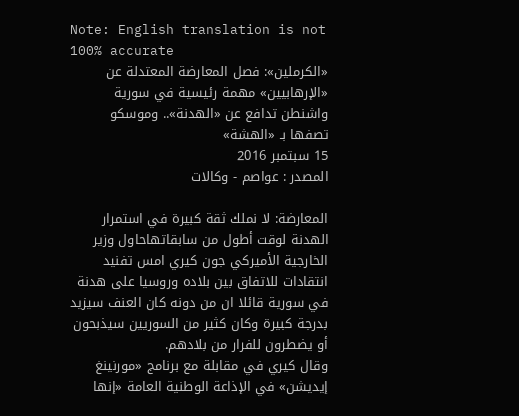Note: English translation is not 100% accurate
«الكرملين»: فصل المعارضة المعتدلة عن «الإرهابيين» مهمة رئيسية في سورية
واشنطن تدافع عن «الهدنة».. وموسكو تصفها بـ «الهشة»
15 سبتمبر 2016
المصدر : عواصم - وكالات

المعارضة: لا نملك ثقة كبيرة في استمرار الهدنة لوقت أطول من سابقاتهاحاول وزير الخارجية الأميركي جون كيري امس تفنيد انتقادات للاتفاق بين بلاده وروسيا على هدنة في سورية قائلا ان من دونه كان العنف سيزيد بدرجة كبيرة وكان كثير من السوريين سيذبحون أو يضطرون للفرار من بلادهم.
وقال كيري في مقابلة مع برنامج «مورنينغ إيديشن» في الإذاعة الوطنية العامة «إنها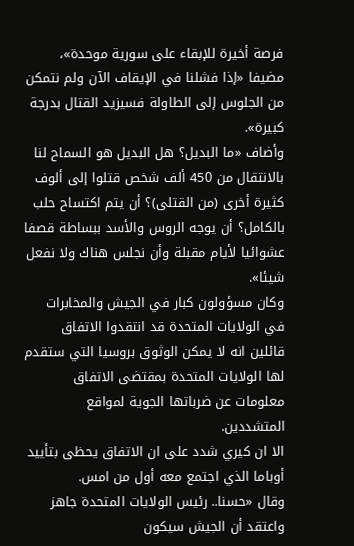فرصة أخيرة للإبقاء على سورية موحدة»، مضيفا «إذا فشلنا في الإيقاف الآن ولم نتمكن من الجلوس إلى الطاولة فسيزيد القتال بدرجة كبيرة».
وأضاف «ما البديل؟ هل البديل هو السماح لنا بالانتقال من 450 ألف شخص قتلوا إلى ألوف كثيرة أخرى (من القتلى)؟ أن يتم اكتساح حلب بالكامل؟ أن يوجه الروس والأسد ببساطة قصفا عشوائيا لأيام مقبلة وأن نجلس هناك ولا نفعل شيئا».
وكان مسؤولون كبار في الجيش والمخابرات في الولايات المتحدة قد انتقدوا الاتفاق قائلين انه لا يمكن الوثوق بروسيا التي ستقدم لها الولايات المتحدة بمقتضى الاتفاق معلومات عن ضرباتها الجوية لمواقع المتشددين.
الا ان كيري شدد على ان الاتفاق يحظى بتأييد أوباما الذي اجتمع معه أول من امس.
وقال «حسنا.. رئيس الولايات المتحدة جاهز واعتقد أن الجيش سيكون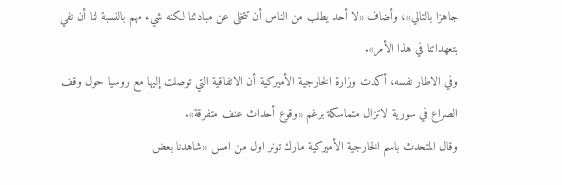جاهزا بالتالي»، وأضاف «لا أحد يطلب من الناس أن تتخلى عن مبادئنا لكنه شيء مهم بالنسبة لنا أن نفي بتعهداتنا في هذا الأمر».
وفي الاطار نفسه، أكدت وزارة الخارجية الأميركية أن الاتفاقية التي توصلت إليها مع روسيا حول وقف الصراع في سورية لاتزال متماسكة برغم «وقوع أحداث عنف متفرقة».
وقال المتحدث باسم الخارجية الأميركية مارك تونر اول من امس «شاهدنا بعض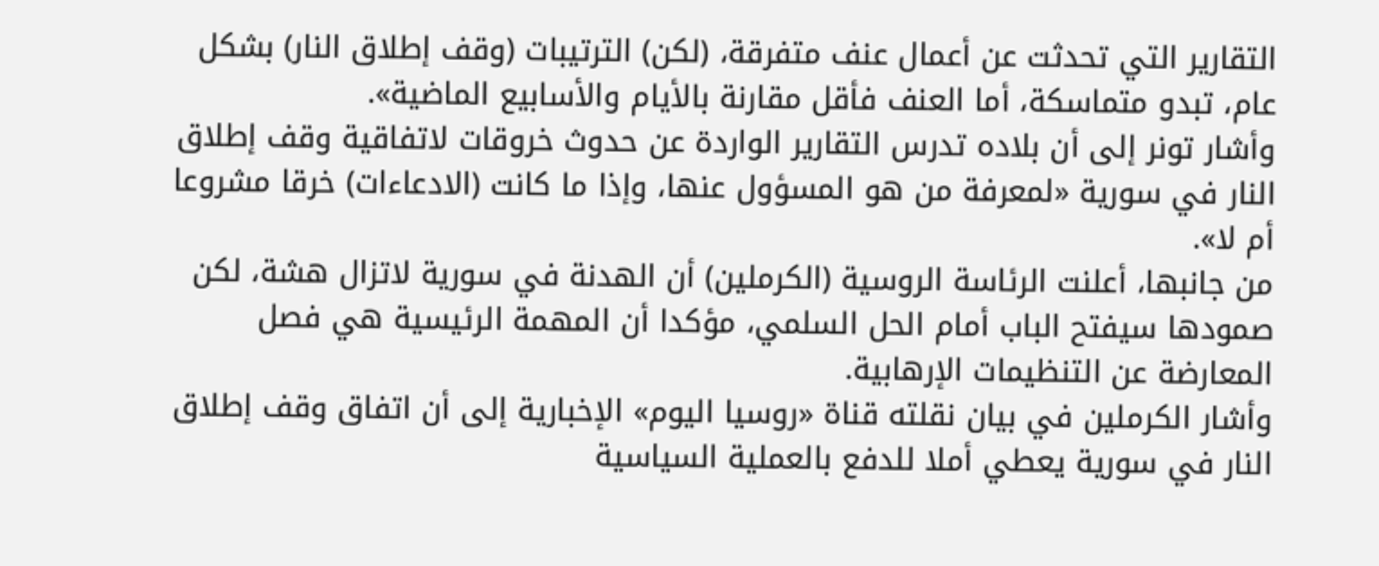التقارير التي تحدثت عن أعمال عنف متفرقة، (لكن) الترتيبات (وقف إطلاق النار) بشكل عام، تبدو متماسكة، أما العنف فأقل مقارنة بالأيام والأسابيع الماضية».
وأشار تونر إلى أن بلاده تدرس التقارير الواردة عن حدوث خروقات لاتفاقية وقف إطلاق النار في سورية «لمعرفة من هو المسؤول عنها، وإذا ما كانت (الادعاءات) خرقا مشروعا أم لا».
من جانبها، أعلنت الرئاسة الروسية (الكرملين) أن الهدنة في سورية لاتزال هشة، لكن صمودها سيفتح الباب أمام الحل السلمي، مؤكدا أن المهمة الرئيسية هي فصل المعارضة عن التنظيمات الإرهابية.
وأشار الكرملين في بيان نقلته قناة «روسيا اليوم» الإخبارية إلى أن اتفاق وقف إطلاق النار في سورية يعطي أملا للدفع بالعملية السياسية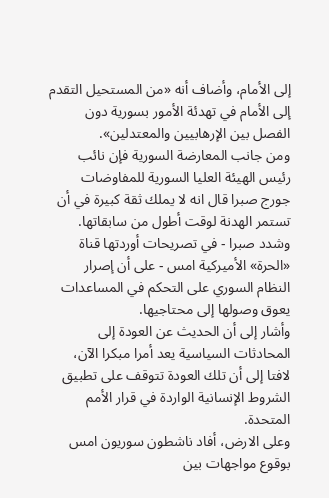إلى الأمام، وأضاف أنه «من المستحيل التقدم إلى الأمام في تهدئة الأمور بسورية دون الفصل بين الإرهابيين والمعتدلين».
ومن جانب المعارضة السورية فإن نائب رئيس الهيئة العليا السورية للمفاوضات جورج صبرا قال انه لا يملك ثقة كبيرة في أن تستمر الهدنة لوقت أطول من سابقاتها. وشدد صبرا - في تصريحات أوردتها قناة «الحرة» الأميركية امس - على أن إصرار النظام السوري على التحكم في المساعدات يعوق وصولها إلى محتاجيها.
وأشار إلى أن الحديث عن العودة إلى المحادثات السياسية يعد أمرا مبكرا الآن، لافتا إلى أن تلك العودة تتوقف على تطبيق الشروط الإنسانية الواردة في قرار الأمم المتحدة.
وعلى الارض، أفاد ناشطون سوريون امس بوقوع مواجهات بين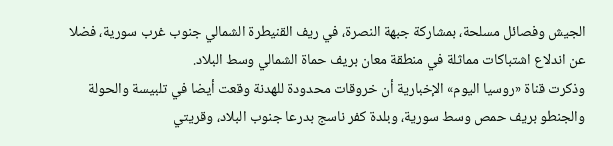الجيش وفصائل مسلحة، بمشاركة جبهة النصرة، في ريف القنيطرة الشمالي جنوب غرب سورية، فضلا عن اندلاع اشتباكات مماثلة في منطقة معان بريف حماة الشمالي وسط البلاد.
وذكرت قناة «روسيا اليوم» الإخبارية أن خروقات محدودة للهدنة وقعت أيضا في تلبيسة والحولة والجنطو بريف حمص وسط سورية، وبلدة كفر ناسج بدرعا جنوب البلاد، وقريتي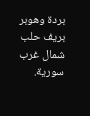بردة وهوبر بريف حلب شمال غرب سورية.